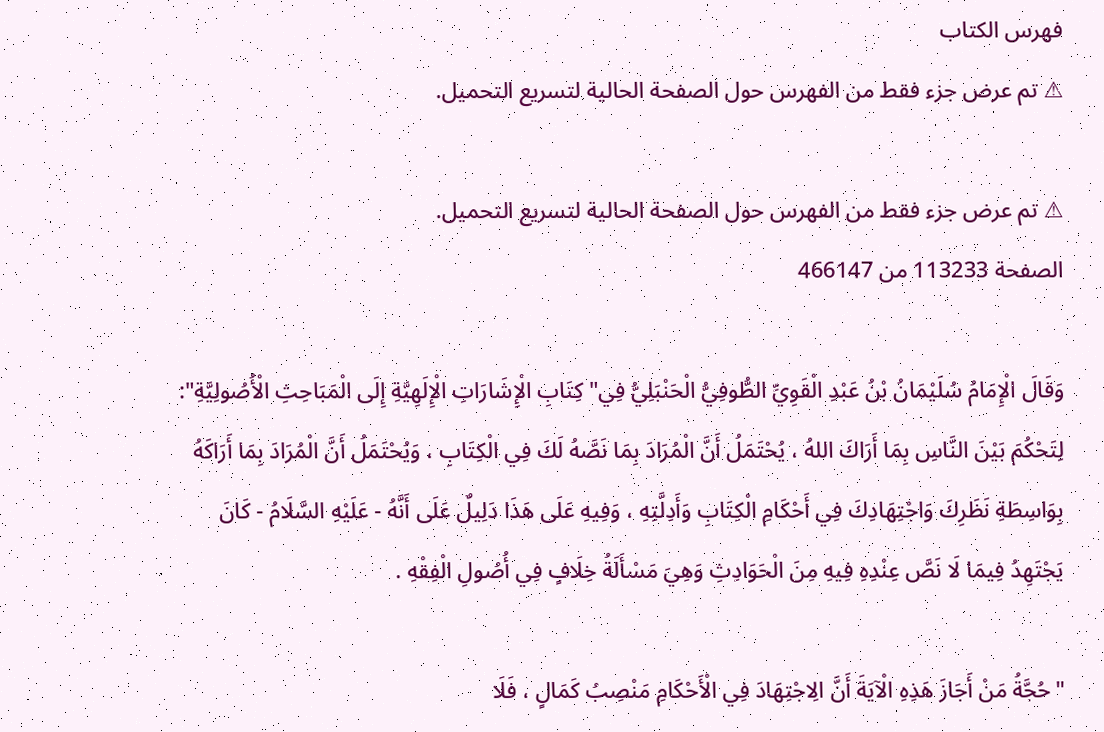فهرس الكتاب
⚠ تم عرض جزء فقط من الفهرس حول الصفحة الحالية لتسريع التحميل.

⚠ تم عرض جزء فقط من الفهرس حول الصفحة الحالية لتسريع التحميل.
الصفحة 113233 من 466147

وَقَالَ الْإِمَامُ سُلَيْمَانُ بْنُ عَبْدِ الْقَوِيِّ الطُّوفِيُّ الْحَنْبَلِيُّ فِي"كِتَابِ الْإِشَارَاتِ الْإِلَهِيَّةِ إِلَى الْمَبَاحِثِ الْأُصُولِيَّةِ": لِتَحْكُمَ بَيْنَ النَّاسِ بِمَا أَرَاكَ اللهُ ، يُحْتَمَلُ أَنَّ الْمُرَادَ بِمَا نَصَّهُ لَكَ فِي الْكِتَابِ ، وَيُحْتَمَلُ أَنَّ الْمُرَادَ بِمَا أَرَاكَهُ بِوَاسِطَةِ نَظَرِكَ وَاجْتِهَادِكَ فِي أَحْكَامِ الْكِتَابِ وَأَدِلَّتِهِ ، وَفِيهِ عَلَى هَذَا دَلِيلٌ عَلَى أَنَّهُ - عَلَيْهِ السَّلَامُ - كَانَ يَجْتَهِدُ فِيمَا لَا نَصَّ عِنْدِهِ فِيهِ مِنَ الْحَوَادِثِ وَهِيَ مَسْأَلَةُ خِلَافٍ فِي أُصُولِ الْفِقْهِ .

"حُجَّةُ مَنْ أَجَازَ هَذِهِ الْآيَةَ أَنَّ الِاجْتِهَادَ فِي الْأَحْكَامِ مَنْصِبُ كَمَالٍ ، فَلَا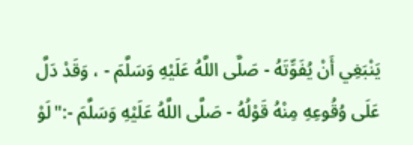يَنْبَغِي أَنْ يُفَوِّتَهُ - صَلَّى اللَّهُ عَلَيْهِ وَسَلَّمَ - ، وَقَدْ دَلَّ عَلَى وُقُوعِهِ مِنْهُ قَوْلُهُ - صَلَّى اللَّهُ عَلَيْهِ وَسَلَّمَ -:"لَوْ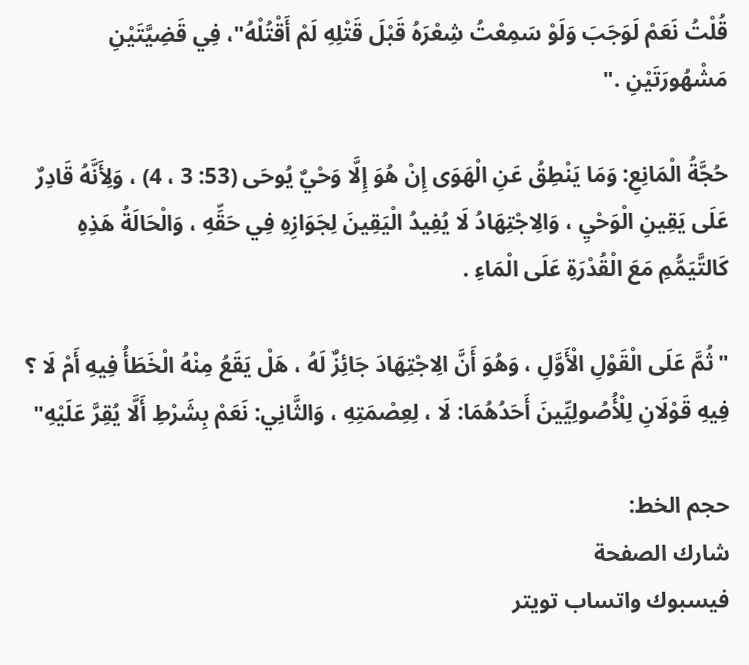قُلْتُ نَعَمْ لَوَجَبَ وَلَوْ سَمِعْتُ شِعْرَهُ قَبْلَ قَتْلِهِ لَمْ أَقْتُلْهُ"، فِي قَضِيَّتَيْنِ مَشْهُورَتَيْنِ ."

حُجَّةُ الْمَانِعِ: وَمَا يَنْطِقُ عَنِ الْهَوَى إِنْ هُوَ إِلَّا وَحْيٌ يُوحَى (53: 3 ، 4) ، وَلِأَنَّهُ قَادِرٌ عَلَى يَقِينِ الْوَحْيِ ، وَالِاجْتِهَادُ لَا يُفِيدُ الْيَقِينَ لِجَوَازِهِ فِي حَقِّهِ ، وَالْحَالَةُ هَذِهِ كَالتَّيَمُّمِ مَعَ الْقُدْرَةِ عَلَى الْمَاءِ .

"ثُمَّ عَلَى الْقَوْلِ الْأَوَّلِ ، وَهُوَ أَنَّ الِاجْتِهَادَ جَائِزٌ لَهُ ، هَلْ يَقَعُ مِنْهُ الْخَطَأُ فِيهِ أَمْ لَا ؟ فِيهِ قَوْلَانِ لِلْأُصُولِيِّينَ أَحَدُهُمَا: لَا ، لِعِصْمَتِهِ ، وَالثَّانِي: نَعَمْ بِشَرْطِ أَلَّا يُقِرَّ عَلَيْهِ"

حجم الخط:
شارك الصفحة
فيسبوك واتساب تويتر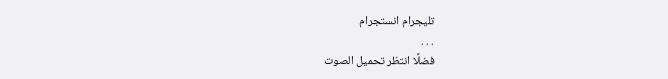تليجرام انستجرام
. . .
فضلًا انتظر تحميل الصوت